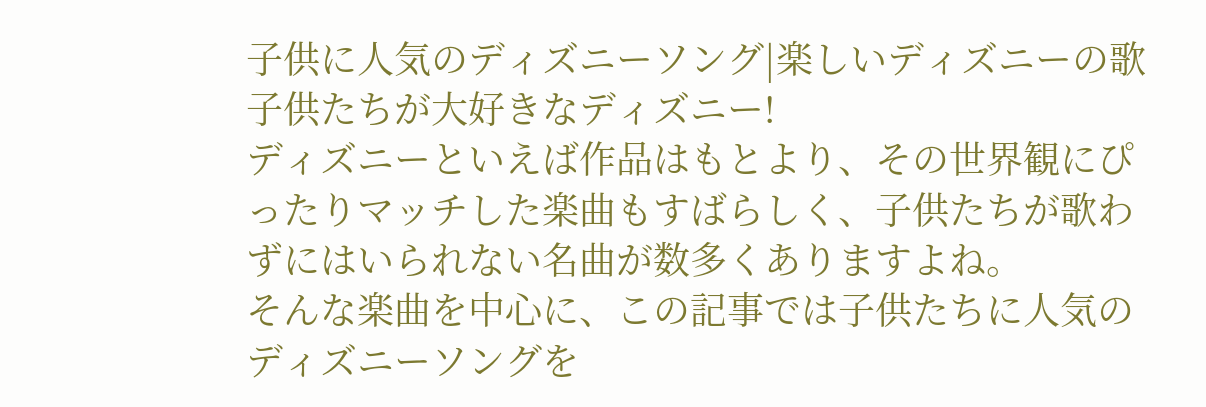子供に人気のディズニーソング|楽しいディズニーの歌
子供たちが大好きなディズニー!
ディズニーといえば作品はもとより、その世界観にぴったりマッチした楽曲もすばらしく、子供たちが歌わずにはいられない名曲が数多くありますよね。
そんな楽曲を中心に、この記事では子供たちに人気のディズニーソングを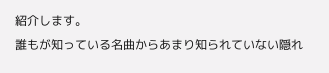紹介します。
誰もが知っている名曲からあまり知られていない隠れ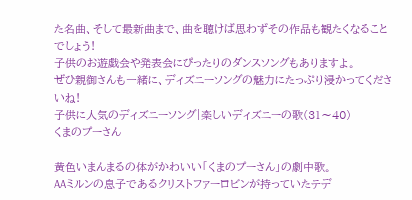た名曲、そして最新曲まで、曲を聴けば思わずその作品も観たくなることでしょう!
子供のお遊戯会や発表会にぴったりのダンスソングもありますよ。
ぜひ親御さんも一緒に、ディズニーソングの魅力にたっぷり浸かってくださいね!
子供に人気のディズニーソング|楽しいディズニーの歌(31〜40)
くまのプーさん

黄色いまんまるの体がかわいい「くまのプーさん」の劇中歌。
AAミルンの息子であるクリストファーロビンが持っていたテデ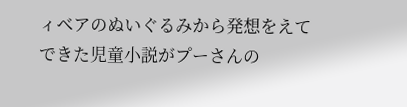ィベアのぬいぐるみから発想をえてできた児童小説がプーさんの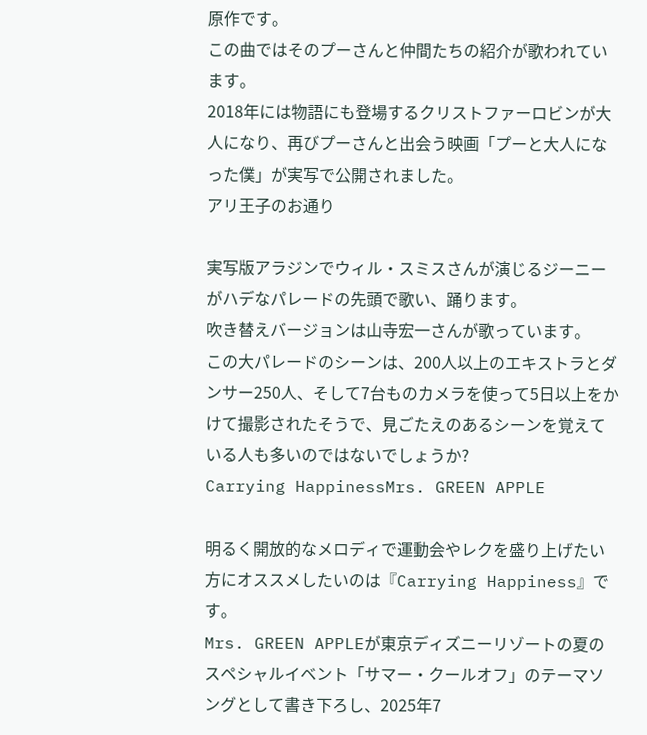原作です。
この曲ではそのプーさんと仲間たちの紹介が歌われています。
2018年には物語にも登場するクリストファーロビンが大人になり、再びプーさんと出会う映画「プーと大人になった僕」が実写で公開されました。
アリ王子のお通り

実写版アラジンでウィル・スミスさんが演じるジーニーがハデなパレードの先頭で歌い、踊ります。
吹き替えバージョンは山寺宏一さんが歌っています。
この大パレードのシーンは、200人以上のエキストラとダンサー250人、そして7台ものカメラを使って5日以上をかけて撮影されたそうで、見ごたえのあるシーンを覚えている人も多いのではないでしょうか?
Carrying HappinessMrs. GREEN APPLE

明るく開放的なメロディで運動会やレクを盛り上げたい方にオススメしたいのは『Carrying Happiness』です。
Mrs. GREEN APPLEが東京ディズニーリゾートの夏のスペシャルイベント「サマー・クールオフ」のテーマソングとして書き下ろし、2025年7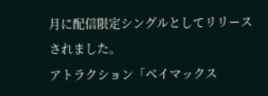月に配信限定シングルとしてリリースされました。
アトラクション「ベイマックス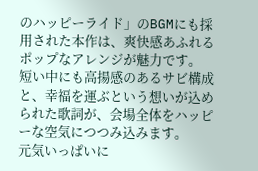のハッピーライド」のBGMにも採用された本作は、爽快感あふれるポップなアレンジが魅力です。
短い中にも高揚感のあるサビ構成と、幸福を運ぶという想いが込められた歌詞が、会場全体をハッピーな空気につつみ込みます。
元気いっぱいに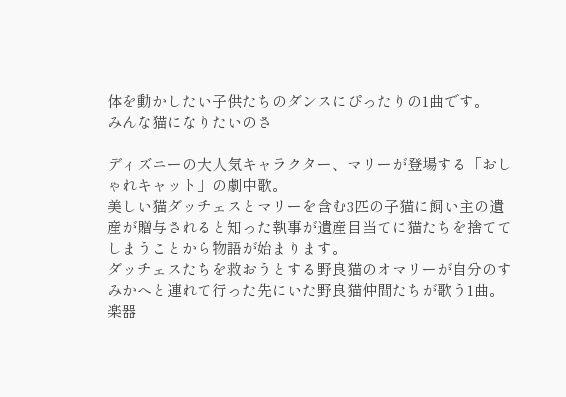体を動かしたい子供たちのダンスにぴったりの1曲です。
みんな猫になりたいのさ

ディズニーの大人気キャラクター、マリーが登場する「おしゃれキャット」の劇中歌。
美しい猫ダッチェスとマリーを含む3匹の子猫に飼い主の遺産が贈与されると知った執事が遺産目当てに猫たちを捨ててしまうことから物語が始まります。
ダッチェスたちを救おうとする野良猫のオマリーが自分のすみかへと連れて行った先にいた野良猫仲間たちが歌う1曲。
楽器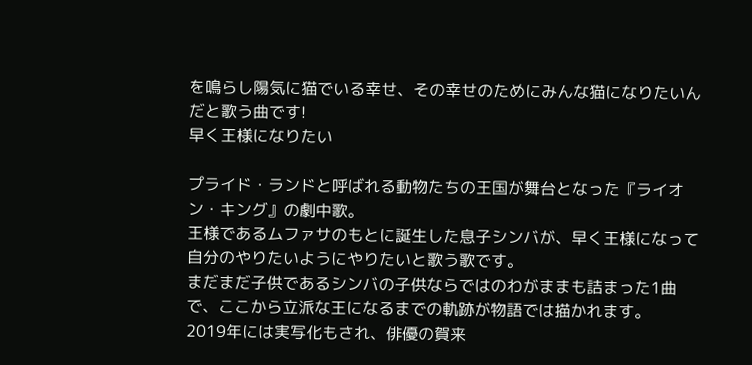を鳴らし陽気に猫でいる幸せ、その幸せのためにみんな猫になりたいんだと歌う曲です!
早く王様になりたい

プライド・ランドと呼ばれる動物たちの王国が舞台となった『ライオン・キング』の劇中歌。
王様であるムファサのもとに誕生した息子シンバが、早く王様になって自分のやりたいようにやりたいと歌う歌です。
まだまだ子供であるシンバの子供ならではのわがままも詰まった1曲で、ここから立派な王になるまでの軌跡が物語では描かれます。
2019年には実写化もされ、俳優の賀来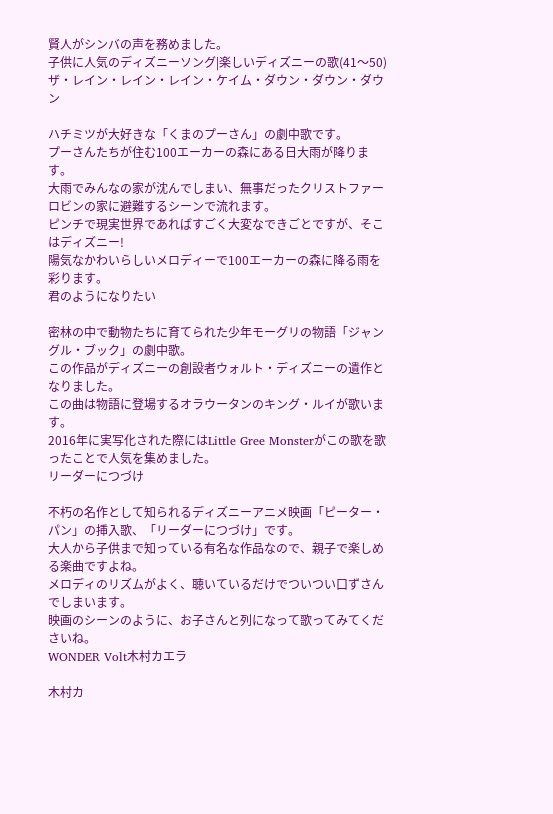賢人がシンバの声を務めました。
子供に人気のディズニーソング|楽しいディズニーの歌(41〜50)
ザ・レイン・レイン・レイン・ケイム・ダウン・ダウン・ダウン

ハチミツが大好きな「くまのプーさん」の劇中歌です。
プーさんたちが住む100エーカーの森にある日大雨が降ります。
大雨でみんなの家が沈んでしまい、無事だったクリストファーロビンの家に避難するシーンで流れます。
ピンチで現実世界であればすごく大変なできごとですが、そこはディズニー!
陽気なかわいらしいメロディーで100エーカーの森に降る雨を彩ります。
君のようになりたい

密林の中で動物たちに育てられた少年モーグリの物語「ジャングル・ブック」の劇中歌。
この作品がディズニーの創設者ウォルト・ディズニーの遺作となりました。
この曲は物語に登場するオラウータンのキング・ルイが歌います。
2016年に実写化された際にはLittle Gree Monsterがこの歌を歌ったことで人気を集めました。
リーダーにつづけ

不朽の名作として知られるディズニーアニメ映画「ピーター・パン」の挿入歌、「リーダーにつづけ」です。
大人から子供まで知っている有名な作品なので、親子で楽しめる楽曲ですよね。
メロディのリズムがよく、聴いているだけでついつい口ずさんでしまいます。
映画のシーンのように、お子さんと列になって歌ってみてくださいね。
WONDER Volt木村カエラ

木村カ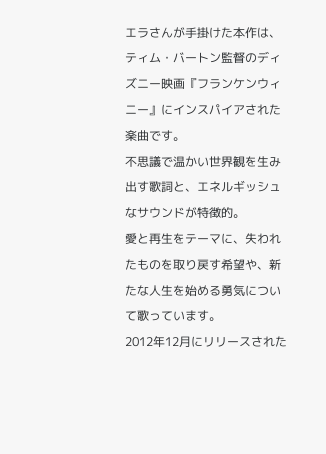エラさんが手掛けた本作は、ティム・バートン監督のディズニー映画『フランケンウィニー』にインスパイアされた楽曲です。
不思議で温かい世界観を生み出す歌詞と、エネルギッシュなサウンドが特徴的。
愛と再生をテーマに、失われたものを取り戻す希望や、新たな人生を始める勇気について歌っています。
2012年12月にリリースされた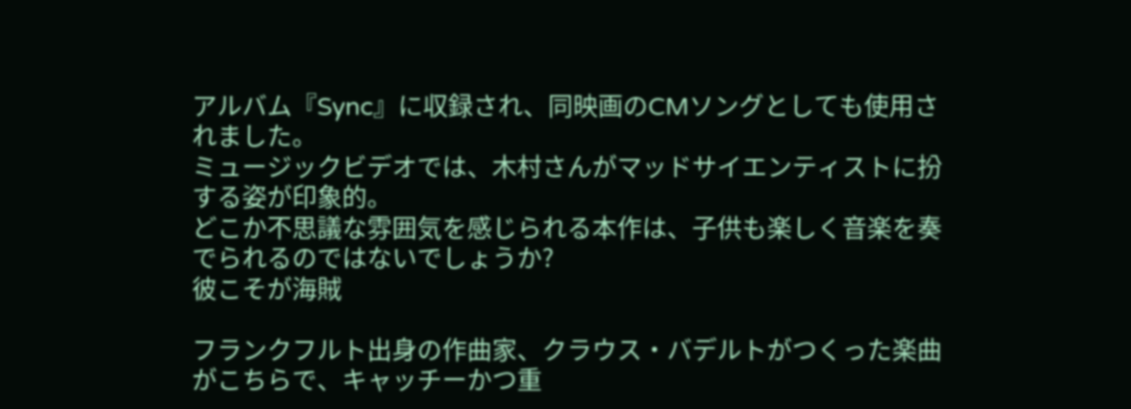アルバム『Sync』に収録され、同映画のCMソングとしても使用されました。
ミュージックビデオでは、木村さんがマッドサイエンティストに扮する姿が印象的。
どこか不思議な雰囲気を感じられる本作は、子供も楽しく音楽を奏でられるのではないでしょうか?
彼こそが海賊

フランクフルト出身の作曲家、クラウス・バデルトがつくった楽曲がこちらで、キャッチーかつ重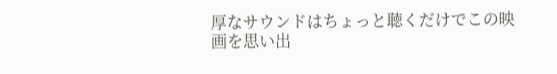厚なサウンドはちょっと聴くだけでこの映画を思い出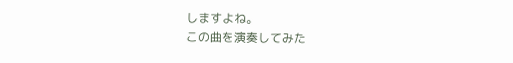しますよね。
この曲を演奏してみた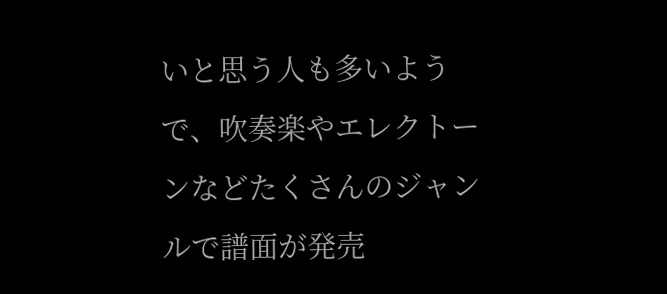いと思う人も多いようで、吹奏楽やエレクトーンなどたくさんのジャンルで譜面が発売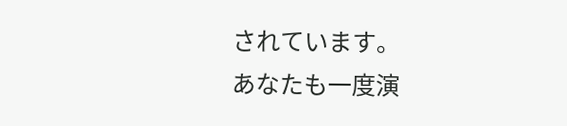されています。
あなたも一度演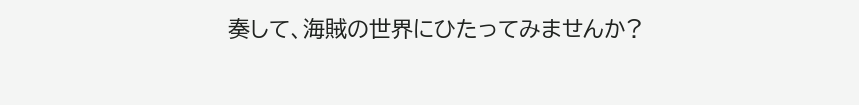奏して、海賊の世界にひたってみませんか?